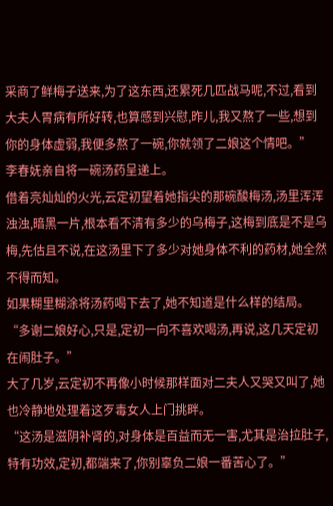采商了鲜梅子送来,为了这东西,还累死几匹战马呢,不过,看到大夫人胃病有所好转,也算感到兴慰,昨儿,我又熬了一些,想到你的身体虚弱,我便多熬了一碗,你就领了二娘这个情吧。”
李春妩亲自将一碗汤药呈递上。
借着亮灿灿的火光,云定初望着她指尖的那碗酸梅汤,汤里浑浑浊浊,暗黑一片,根本看不清有多少的乌梅子,这梅到底是不是乌梅,先估且不说,在这汤里下了多少对她身体不利的药材,她全然不得而知。
如果糊里糊涂将汤药喝下去了,她不知道是什么样的结局。
“多谢二娘好心,只是,定初一向不喜欢喝汤,再说,这几天定初在闹肚子。”
大了几岁,云定初不再像小时候那样面对二夫人又哭又叫了,她也冷静地处理着这歹毒女人上门挑畔。
“这汤是滋阴补肾的,对身体是百益而无一害,尤其是治拉肚子,特有功效,定初,都端来了,你别辜负二娘一番苦心了。”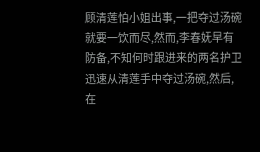顾清莲怕小姐出事,一把夺过汤碗就要一饮而尽,然而,李春妩早有防备,不知何时跟进来的两名护卫迅速从清莲手中夺过汤碗,然后,在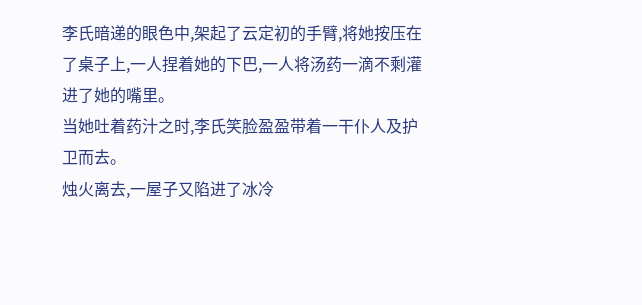李氏暗递的眼色中,架起了云定初的手臂,将她按压在了桌子上,一人捏着她的下巴,一人将汤药一滴不剩灌进了她的嘴里。
当她吐着药汁之时,李氏笑脸盈盈带着一干仆人及护卫而去。
烛火离去,一屋子又陷进了冰冷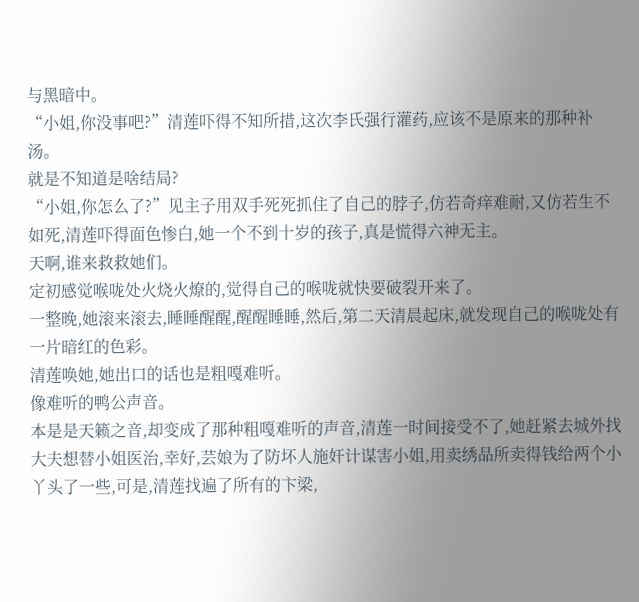与黑暗中。
“小姐,你没事吧?”清莲吓得不知所措,这次李氏强行灌药,应该不是原来的那种补汤。
就是不知道是啥结局?
“小姐,你怎么了?”见主子用双手死死抓住了自己的脖子,仿若奇痒难耐,又仿若生不如死,清莲吓得面色惨白,她一个不到十岁的孩子,真是慌得六神无主。
天啊,谁来救救她们。
定初感觉喉咙处火烧火燎的,觉得自己的喉咙就快要破裂开来了。
一整晚,她滚来滚去,睡睡醒醒,醒醒睡睡,然后,第二天清晨起床,就发现自己的喉咙处有一片暗红的色彩。
清莲唤她,她出口的话也是粗嘎难听。
像难听的鸭公声音。
本是是天籁之音,却变成了那种粗嘎难听的声音,清莲一时间接受不了,她赶紧去城外找大夫想替小姐医治,幸好,芸娘为了防坏人施奸计谋害小姐,用卖绣品所卖得钱给两个小丫头了一些,可是,清莲找遍了所有的卞梁,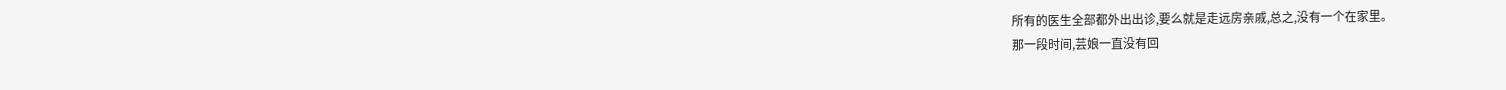所有的医生全部都外出出诊,要么就是走远房亲戚,总之,没有一个在家里。
那一段时间,芸娘一直没有回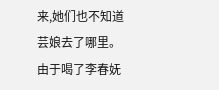来,她们也不知道芸娘去了哪里。
由于喝了李春妩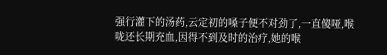强行灌下的汤药,云定初的嗓子便不对劲了,一直傻哑,喉咙还长期充血,因得不到及时的治疗,她的喉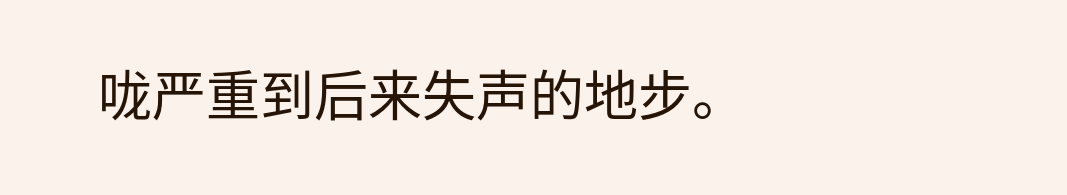咙严重到后来失声的地步。